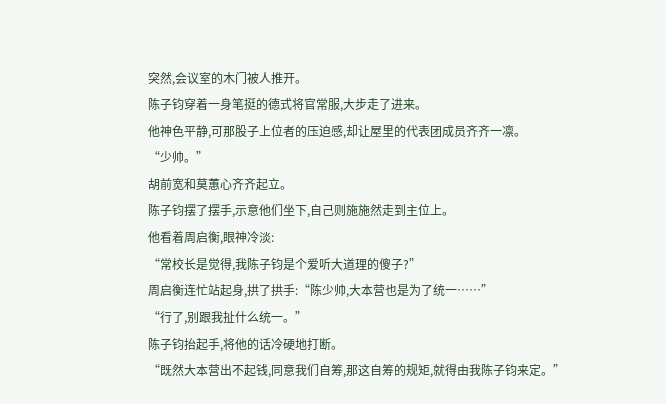突然,会议室的木门被人推开。
陈子钧穿着一身笔挺的德式将官常服,大步走了进来。
他神色平静,可那股子上位者的压迫感,却让屋里的代表团成员齐齐一凛。
“少帅。”
胡前宽和莫蕙心齐齐起立。
陈子钧摆了摆手,示意他们坐下,自己则施施然走到主位上。
他看着周启衡,眼神冷淡:
“常校长是觉得,我陈子钧是个爱听大道理的傻子?”
周启衡连忙站起身,拱了拱手:“陈少帅,大本营也是为了统一……”
“行了,别跟我扯什么统一。”
陈子钧抬起手,将他的话冷硬地打断。
“既然大本营出不起钱,同意我们自筹,那这自筹的规矩,就得由我陈子钧来定。”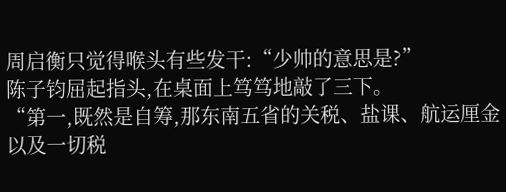周启衡只觉得喉头有些发干:“少帅的意思是?”
陈子钧屈起指头,在桌面上笃笃地敲了三下。
“第一,既然是自筹,那东南五省的关税、盐课、航运厘金以及一切税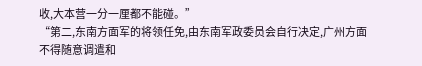收,大本营一分一厘都不能碰。”
“第二,东南方面军的将领任免,由东南军政委员会自行决定,广州方面不得随意调遣和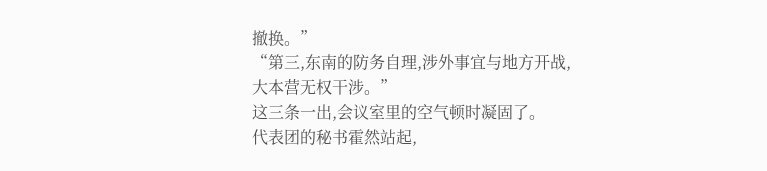撤换。”
“第三,东南的防务自理,涉外事宜与地方开战,大本营无权干涉。”
这三条一出,会议室里的空气顿时凝固了。
代表团的秘书霍然站起,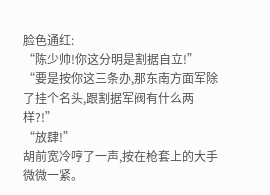脸色通红:
“陈少帅!你这分明是割据自立!”
“要是按你这三条办,那东南方面军除了挂个名头,跟割据军阀有什么两样?!”
“放肆!”
胡前宽冷哼了一声,按在枪套上的大手微微一紧。